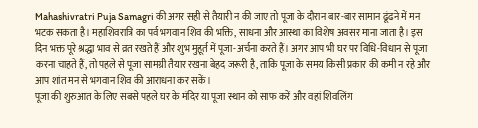Mahashivratri Puja Samagri की अगर सही से तैयारी न की जाए तो पूजा के दौरान बार-बार सामान ढूंढने में मन भटक सकता है। महाशिवरात्रि का पर्व भगवान शिव की भक्ति, साधना और आस्था का विशेष अवसर माना जाता है। इस दिन भक्त पूरे श्रद्धा भाव से व्रत रखते हैं और शुभ मुहूर्त में पूजा-अर्चना करते हैं। अगर आप भी घर पर विधि-विधान से पूजा करना चाहते हैं, तो पहले से पूजा सामग्री तैयार रखना बेहद जरूरी है, ताकि पूजा के समय किसी प्रकार की कमी न रहे और आप शांत मन से भगवान शिव की आराधना कर सकें।
पूजा की शुरुआत के लिए सबसे पहले घर के मंदिर या पूजा स्थान को साफ करें और वहां शिवलिंग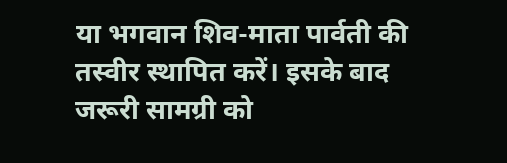या भगवान शिव-माता पार्वती की तस्वीर स्थापित करें। इसके बाद जरूरी सामग्री को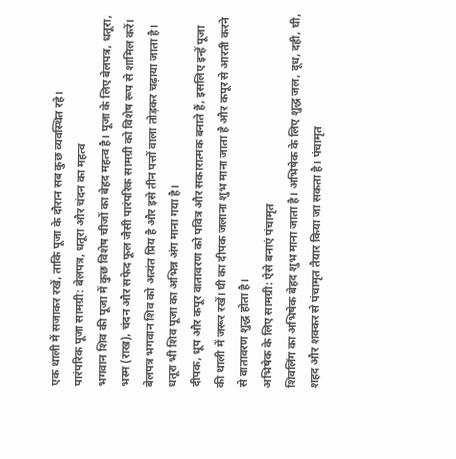एक थाली में सजाकर रखें, ताकि पूजा के दौरान सब कुछ व्यवस्थित रहे।
पारंपरिक पूजा सामग्री: बेलपत्र, धतूरा और चंदन का महत्व
भगवान शिव की पूजा में कुछ विशेष चीजों का बेहद महत्व है। पूजा के लिए बेलपत्र, धतूरा, भस्म (राख), चंदन और सफेद फूल जैसी पारंपरिक सामग्री को विशेष रूप से शामिल करें। बेलपत्र भगवान शिव को अत्यंत प्रिय है और इसे तीन पत्तों वाला तोड़कर चढ़ाया जाता है। धतूरा भी शिव पूजा का अभिन्न अंग माना गया है।
दीपक, धूप और कपूर वातावरण को पवित्र और सकारात्मक बनाते हैं, इसलिए इन्हें पूजा की थाली में जरूर रखें। घी का दीपक जलाना शुभ माना जाता है और कपूर से आरती करने से वातावरण शुद्ध होता है।
अभिषेक के लिए सामग्री: ऐसे बनाएं पंचामृत
शिवलिंग का अभिषेक बेहद शुभ माना जाता है। अभिषेक के लिए शुद्ध जल, दूध, दही, घी, शहद और शक्कर से पंचामृत तैयार किया जा सकता है। पंचामृत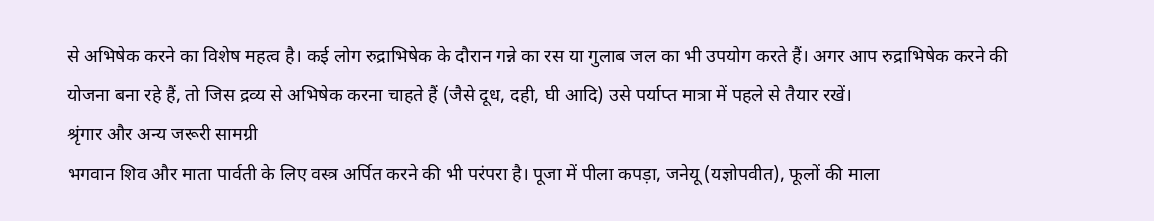से अभिषेक करने का विशेष महत्व है। कई लोग रुद्राभिषेक के दौरान गन्ने का रस या गुलाब जल का भी उपयोग करते हैं। अगर आप रुद्राभिषेक करने की योजना बना रहे हैं, तो जिस द्रव्य से अभिषेक करना चाहते हैं (जैसे दूध, दही, घी आदि) उसे पर्याप्त मात्रा में पहले से तैयार रखें।
श्रृंगार और अन्य जरूरी सामग्री
भगवान शिव और माता पार्वती के लिए वस्त्र अर्पित करने की भी परंपरा है। पूजा में पीला कपड़ा, जनेयू (यज्ञोपवीत), फूलों की माला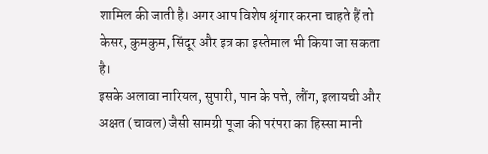शामिल की जाती है। अगर आप विशेष श्रृंगार करना चाहते हैं तो केसर, कुमकुम, सिंदूर और इत्र का इस्तेमाल भी किया जा सकता है।
इसके अलावा नारियल, सुपारी, पान के पत्ते, लौंग, इलायची और अक्षत (चावल) जैसी सामग्री पूजा की परंपरा का हिस्सा मानी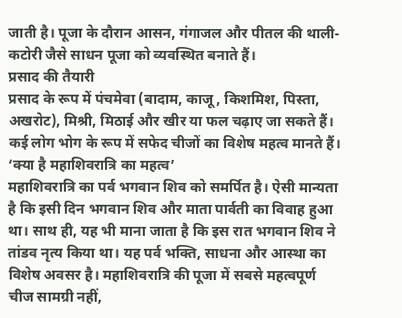जाती है। पूजा के दौरान आसन, गंगाजल और पीतल की थाली-कटोरी जैसे साधन पूजा को व्यवस्थित बनाते हैं।
प्रसाद की तैयारी
प्रसाद के रूप में पंचमेवा (बादाम, काजू, किशमिश, पिस्ता, अखरोट), मिश्री, मिठाई और खीर या फल चढ़ाए जा सकते हैं। कई लोग भोग के रूप में सफेद चीजों का विशेष महत्व मानते हैं।
‘क्या है महाशिवरात्रि का महत्व’
महाशिवरात्रि का पर्व भगवान शिव को समर्पित है। ऐसी मान्यता है कि इसी दिन भगवान शिव और माता पार्वती का विवाह हुआ था। साथ ही, यह भी माना जाता है कि इस रात भगवान शिव ने तांडव नृत्य किया था। यह पर्व भक्ति, साधना और आस्था का विशेष अवसर है। महाशिवरात्रि की पूजा में सबसे महत्वपूर्ण चीज सामग्री नहीं,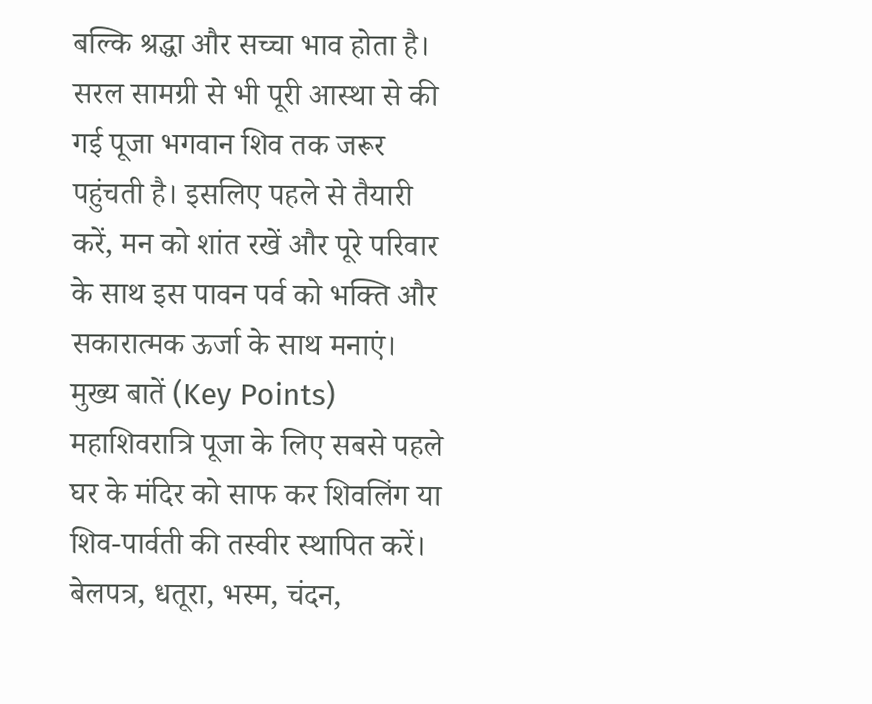बल्कि श्रद्धा और सच्चा भाव होता है। सरल सामग्री से भी पूरी आस्था से की गई पूजा भगवान शिव तक जरूर पहुंचती है। इसलिए पहले से तैयारी करें, मन को शांत रखें और पूरे परिवार के साथ इस पावन पर्व को भक्ति और सकारात्मक ऊर्जा के साथ मनाएं।
मुख्य बातें (Key Points)
महाशिवरात्रि पूजा के लिए सबसे पहले घर के मंदिर को साफ कर शिवलिंग या शिव-पार्वती की तस्वीर स्थापित करें।
बेलपत्र, धतूरा, भस्म, चंदन,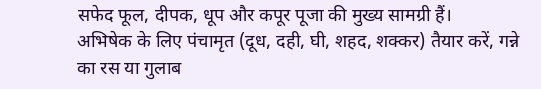सफेद फूल, दीपक, धूप और कपूर पूजा की मुख्य सामग्री हैं।
अभिषेक के लिए पंचामृत (दूध, दही, घी, शहद, शक्कर) तैयार करें, गन्ने का रस या गुलाब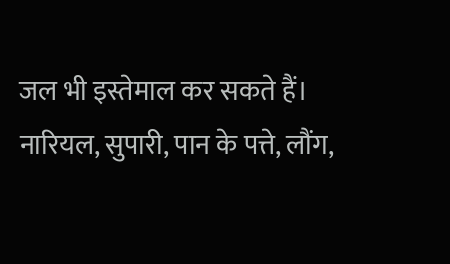जल भी इस्तेमाल कर सकते हैं।
नारियल, सुपारी, पान के पत्ते, लौंग,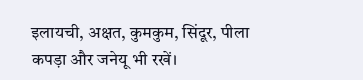इलायची, अक्षत, कुमकुम, सिंदूर, पीला कपड़ा और जनेयू भी रखें।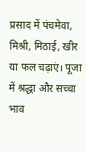प्रसाद में पंचमेवा, मिश्री, मिठाई, खीर या फल चढ़ाएं। पूजा में श्रद्धा और सच्चा भाव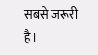सबसे जरूरी है।